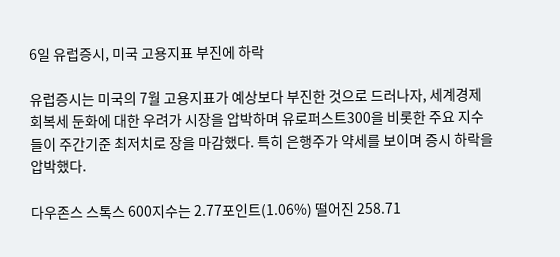6일 유럽증시, 미국 고용지표 부진에 하락

유럽증시는 미국의 7월 고용지표가 예상보다 부진한 것으로 드러나자, 세계경제 회복세 둔화에 대한 우려가 시장을 압박하며 유로퍼스트300을 비롯한 주요 지수들이 주간기준 최저치로 장을 마감했다. 특히 은행주가 약세를 보이며 증시 하락을 압박했다.

다우존스 스톡스 600지수는 2.77포인트(1.06%) 떨어진 258.71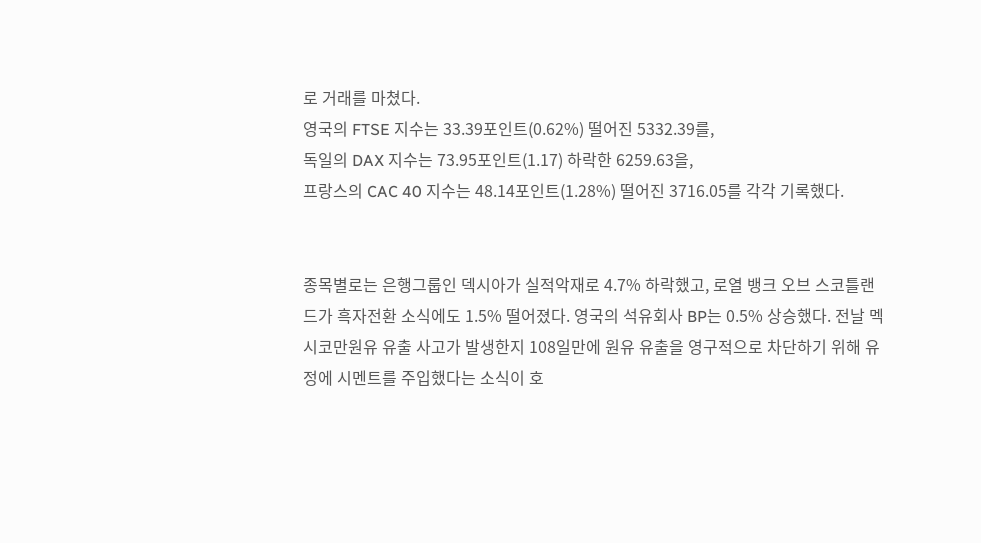로 거래를 마쳤다.
영국의 FTSE 지수는 33.39포인트(0.62%) 떨어진 5332.39를,
독일의 DAX 지수는 73.95포인트(1.17) 하락한 6259.63을,
프랑스의 CAC 40 지수는 48.14포인트(1.28%) 떨어진 3716.05를 각각 기록했다.


종목별로는 은행그룹인 덱시아가 실적악재로 4.7% 하락했고, 로열 뱅크 오브 스코틀랜드가 흑자전환 소식에도 1.5% 떨어졌다. 영국의 석유회사 BP는 0.5% 상승했다. 전날 멕시코만원유 유출 사고가 발생한지 108일만에 원유 유출을 영구적으로 차단하기 위해 유정에 시멘트를 주입했다는 소식이 호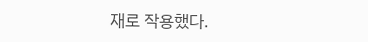재로 작용했다.